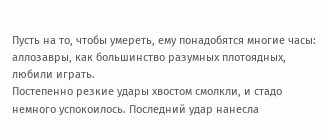Пусть на то, чтобы умереть, ему понадобятся многие часы: аллозавры, как большинство разумных плотоядных, любили играть.
Постепенно резкие удары хвостом смолкли, и стадо немного успокоилось. Последний удар нанесла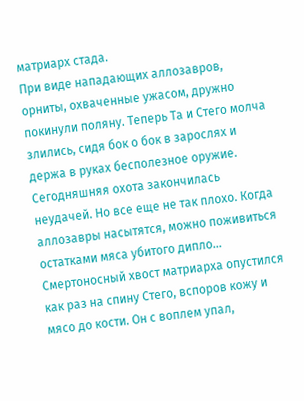матриарх стада.
При виде нападающих аллозавров, орниты, охваченные ужасом, дружно покинули поляну. Теперь Та и Стего молча злились, сидя бок о бок в зарослях и держа в руках бесполезное оружие. Сегодняшняя охота закончилась неудачей. Но все еще не так плохо. Когда аллозавры насытятся, можно поживиться остатками мяса убитого дипло…
Смертоносный хвост матриарха опустился как раз на спину Стего, вспоров кожу и мясо до кости. Он с воплем упал,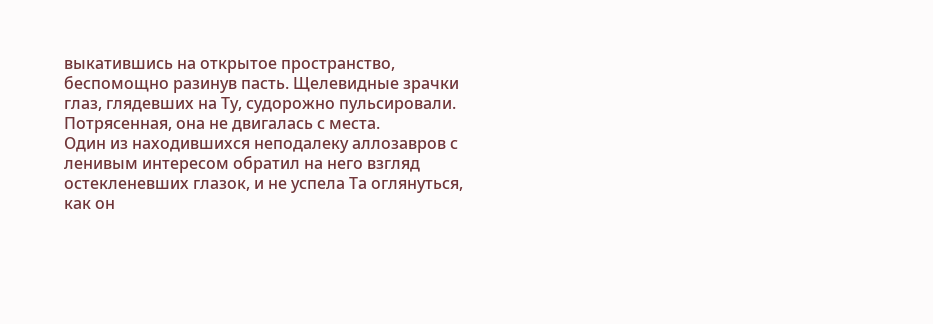выкатившись на открытое пространство, беспомощно разинув пасть. Щелевидные зрачки глаз, глядевших на Ту, судорожно пульсировали.
Потрясенная, она не двигалась с места.
Один из находившихся неподалеку аллозавров с ленивым интересом обратил на него взгляд остекленевших глазок, и не успела Та оглянуться, как он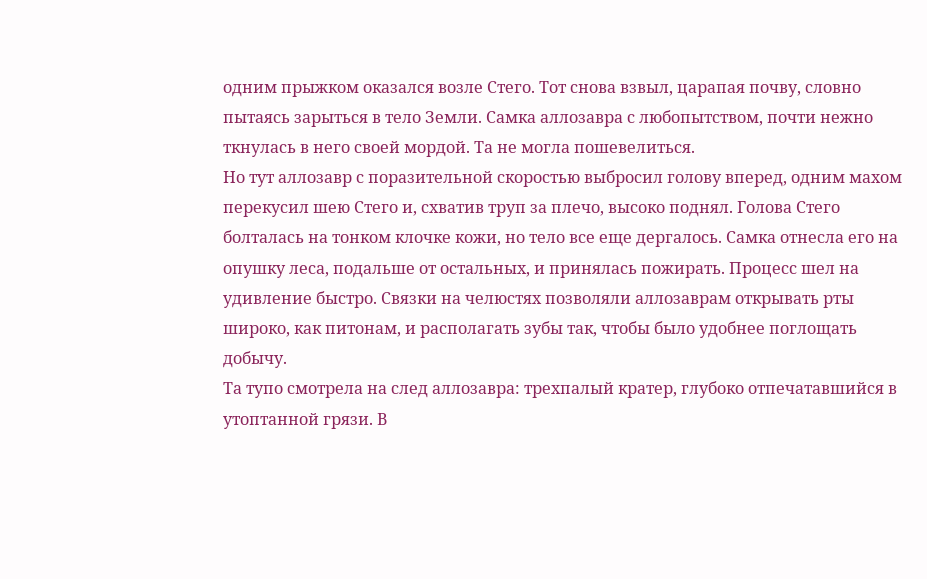одним прыжком оказался возле Стего. Тот снова взвыл, царапая почву, словно пытаясь зарыться в тело Земли. Самка аллозавра с любопытством, почти нежно ткнулась в него своей мордой. Та не могла пошевелиться.
Но тут аллозавр с поразительной скоростью выбросил голову вперед, одним махом перекусил шею Стего и, схватив труп за плечо, высоко поднял. Голова Стего болталась на тонком клочке кожи, но тело все еще дергалось. Самка отнесла его на опушку леса, подальше от остальных, и принялась пожирать. Процесс шел на удивление быстро. Связки на челюстях позволяли аллозаврам открывать рты широко, как питонам, и располагать зубы так, чтобы было удобнее поглощать добычу.
Та тупо смотрела на след аллозавра: трехпалый кратер, глубоко отпечатавшийся в утоптанной грязи. В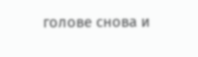голове снова и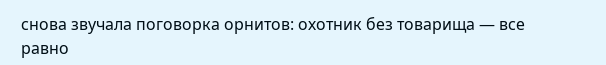снова звучала поговорка орнитов: охотник без товарища — все равно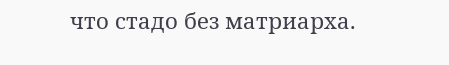что стадо без матриарха.